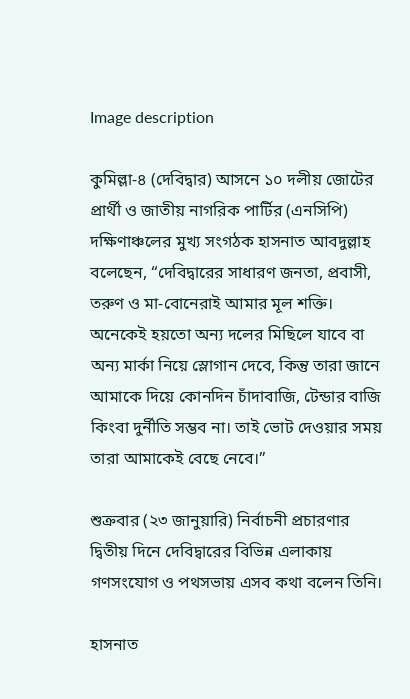Image description

কুমিল্লা-৪ (দেবিদ্বার) আসনে ১০ দলীয় জোটের প্রার্থী ও জাতীয় নাগরিক পার্টির (এনসিপি) দক্ষিণাঞ্চলের মুখ্য সংগঠক হাসনাত আবদুল্লাহ বলেছেন, “দেবিদ্বারের সাধারণ জনতা, প্রবাসী, তরুণ ও মা-বোনেরাই আমার মূল শক্তি। অনেকেই হয়তো অন্য দলের মিছিলে যাবে বা অন্য মার্কা নিয়ে স্লোগান দেবে, কিন্তু তারা জানে আমা‌কে দি‌য়ে কোন‌দিন চাঁদাবা‌জি, টেন্ডার বা‌জি কিংবা দুর্নী‌তি সম্ভব না। তাই ভোট দেওয়ার সময় তারা আমা‌কেই বেছে নেবে।”

শুক্রবার (২৩ জানুয়ারি) নির্বাচনী প্রচারণার দ্বিতীয় দিনে দেবিদ্বারের বিভিন্ন এলাকায় গণসংযোগ ও পথসভায় এসব কথা বলেন তিনি।

হাসনাত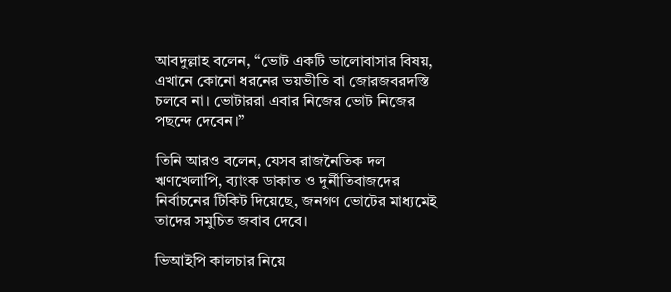আবদুল্লাহ বলেন, “ভোট একটি ভালোবাসার বিষয়, এখানে কোনো ধরনের ভয়ভীতি বা জোরজবরদস্তি চলবে না। ভোটাররা এবার নিজের ভোট নিজের পছন্দে দেবেন।”

তিনি আরও বলেন, যেসব রাজনৈতিক দল ঋণখেলাপি, ব্যাংক ডাকাত ও দুর্নীতিবাজদের নির্বাচনের টিকিট দিয়েছে, জনগণ ভোটের মাধ্যমেই তাদের সমুচিত জবাব দেবে।

ভিআইপি কালচার নিয়ে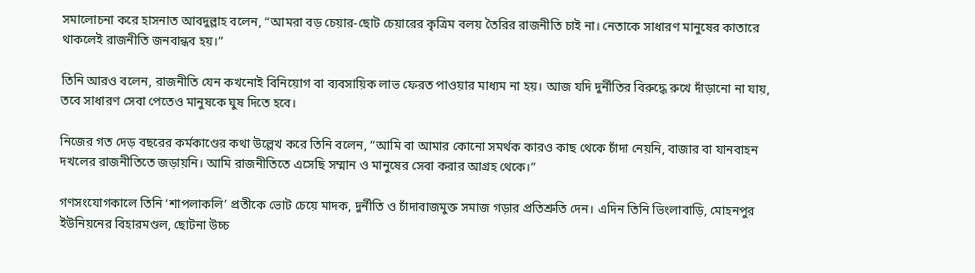সমালোচনা করে হাসনাত আবদুল্লাহ বলেন, “আমরা বড় চেয়ার-ছোট চেয়ারের কৃত্রিম বলয় তৈরির রাজনীতি চাই না। নেতাকে সাধারণ মানুষের কাতারে থাকলেই রাজনীতি জনবান্ধব হয়।”

তিনি আরও বলেন, রাজনীতি যেন কখনোই বিনিয়োগ বা ব্যবসায়িক লাভ ফেরত পাওয়ার মাধ্যম না হয়। আজ যদি দুর্নীতির বিরুদ্ধে রুখে দাঁড়ানো না যায়, তবে সাধারণ সেবা পেতেও মানুষকে ঘুষ দিতে হবে।

নিজের গত দেড় বছরের কর্মকাণ্ডের কথা উল্লেখ করে তিনি বলেন, “আমি বা আমার কোনো সমর্থক কারও কাছ থেকে চাঁদা নেয়নি, বাজার বা যানবাহন দখলের রাজনীতিতে জড়ায়নি। আমি রাজনীতিতে এসেছি সম্মান ও মানুষের সেবা করার আগ্রহ থেকে।”

গণসংযোগকালে তিনি ‘শাপলাকলি’ প্রতীকে ভোট চেয়ে মাদক, দুর্নীতি ও চাঁদাবাজমুক্ত সমাজ গড়ার প্রতিশ্রুতি দেন। এদিন তিনি ভিংলাবাড়ি, মোহনপুর ইউনিয়নের বিহারমণ্ডল, ছোটনা উচ্চ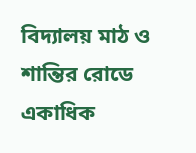বিদ্যালয় মাঠ ও শান্তির রোডে একাধিক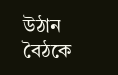উঠান বৈঠকে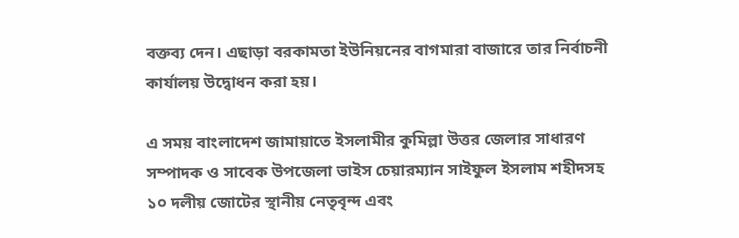বক্তব্য দেন। এছাড়া বরকামতা ইউনিয়নের বাগমারা বাজারে তার নির্বাচনী কার্যালয় উদ্বোধন করা হয়।

এ সময় বাংলাদেশ জামায়াতে ইসলামীর কুমিল্লা উত্তর জেলার সাধারণ সম্পাদক ও সাবেক উপজেলা ভাইস চেয়ারম্যান সাইফুল ইসলাম শহীদসহ ১০ দলীয় জোটের স্থানীয় নেতৃবৃন্দ এবং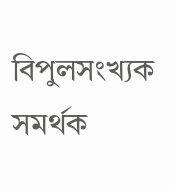বিপুলসংখ্যক সমর্থক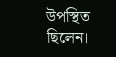উপস্থিত ছিলেন।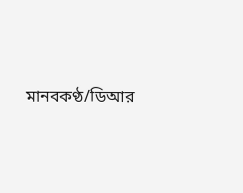মানবকণ্ঠ/ডিআর